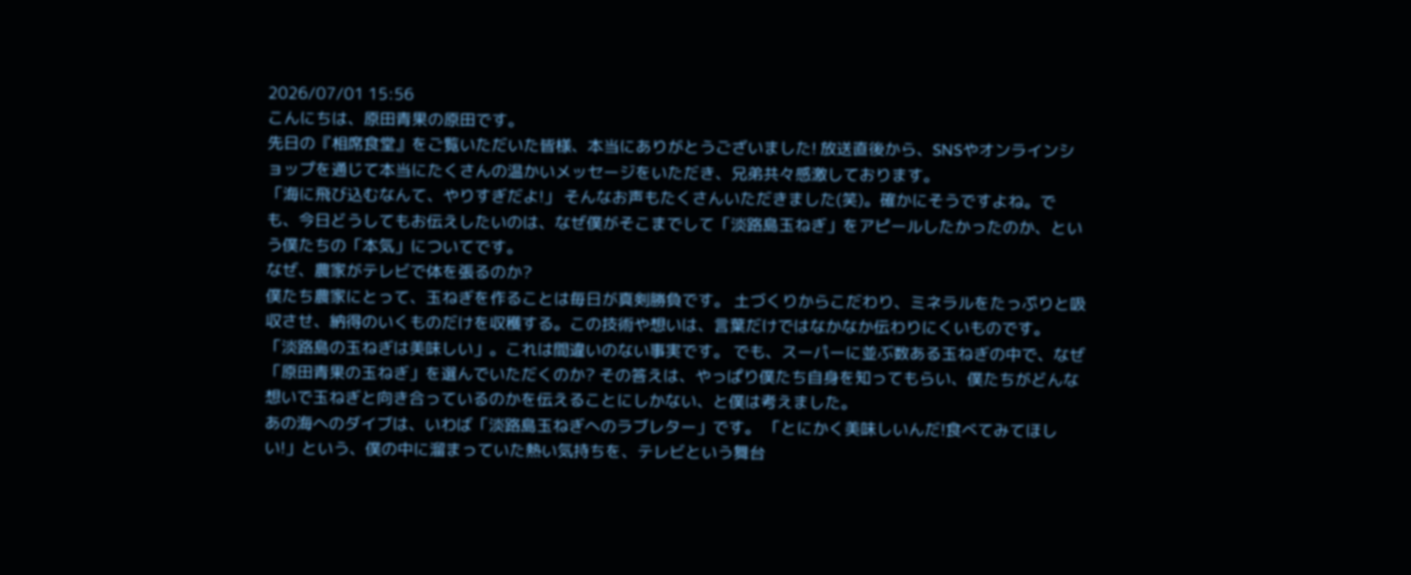2026/07/01 15:56
こんにちは、原田青果の原田です。
先日の『相席食堂』をご覧いただいた皆様、本当にありがとうございました! 放送直後から、SNSやオンラインショップを通じて本当にたくさんの温かいメッセージをいただき、兄弟共々感激しております。
「海に飛び込むなんて、やりすぎだよ!」 そんなお声もたくさんいただきました(笑)。確かにそうですよね。でも、今日どうしてもお伝えしたいのは、なぜ僕がそこまでして「淡路島玉ねぎ」をアピールしたかったのか、という僕たちの「本気」についてです。
なぜ、農家がテレビで体を張るのか?
僕たち農家にとって、玉ねぎを作ることは毎日が真剣勝負です。 土づくりからこだわり、ミネラルをたっぷりと吸収させ、納得のいくものだけを収穫する。この技術や想いは、言葉だけではなかなか伝わりにくいものです。
「淡路島の玉ねぎは美味しい」。これは間違いのない事実です。 でも、スーパーに並ぶ数ある玉ねぎの中で、なぜ「原田青果の玉ねぎ」を選んでいただくのか? その答えは、やっぱり僕たち自身を知ってもらい、僕たちがどんな想いで玉ねぎと向き合っているのかを伝えることにしかない、と僕は考えました。
あの海へのダイブは、いわば「淡路島玉ねぎへのラブレター」です。 「とにかく美味しいんだ!食べてみてほしい!」という、僕の中に溜まっていた熱い気持ちを、テレビという舞台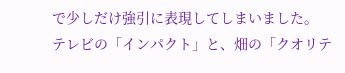で少しだけ強引に表現してしまいました。
テレビの「インパクト」と、畑の「クオリテ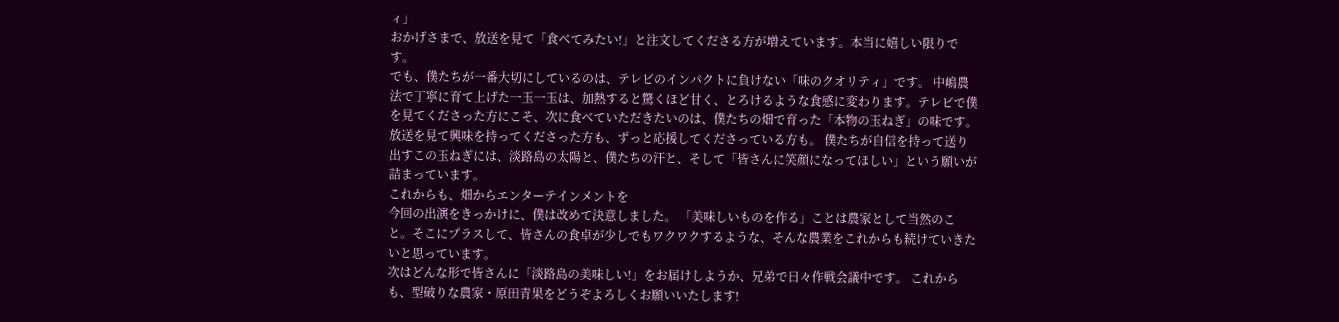ィ」
おかげさまで、放送を見て「食べてみたい!」と注文してくださる方が増えています。本当に嬉しい限りです。
でも、僕たちが一番大切にしているのは、テレビのインパクトに負けない「味のクオリティ」です。 中嶋農法で丁寧に育て上げた一玉一玉は、加熱すると驚くほど甘く、とろけるような食感に変わります。テレビで僕を見てくださった方にこそ、次に食べていただきたいのは、僕たちの畑で育った「本物の玉ねぎ」の味です。
放送を見て興味を持ってくださった方も、ずっと応援してくださっている方も。 僕たちが自信を持って送り出すこの玉ねぎには、淡路島の太陽と、僕たちの汗と、そして「皆さんに笑顔になってほしい」という願いが詰まっています。
これからも、畑からエンターテインメントを
今回の出演をきっかけに、僕は改めて決意しました。 「美味しいものを作る」ことは農家として当然のこと。そこにプラスして、皆さんの食卓が少しでもワクワクするような、そんな農業をこれからも続けていきたいと思っています。
次はどんな形で皆さんに「淡路島の美味しい!」をお届けしようか、兄弟で日々作戦会議中です。 これからも、型破りな農家・原田青果をどうぞよろしくお願いいたします!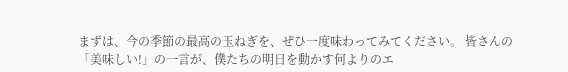まずは、今の季節の最高の玉ねぎを、ぜひ一度味わってみてください。 皆さんの「美味しい!」の一言が、僕たちの明日を動かす何よりのエ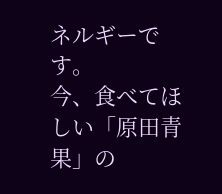ネルギーです。
今、食べてほしい「原田青果」の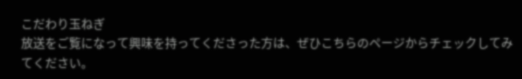こだわり玉ねぎ
放送をご覧になって興味を持ってくださった方は、ぜひこちらのページからチェックしてみてください。